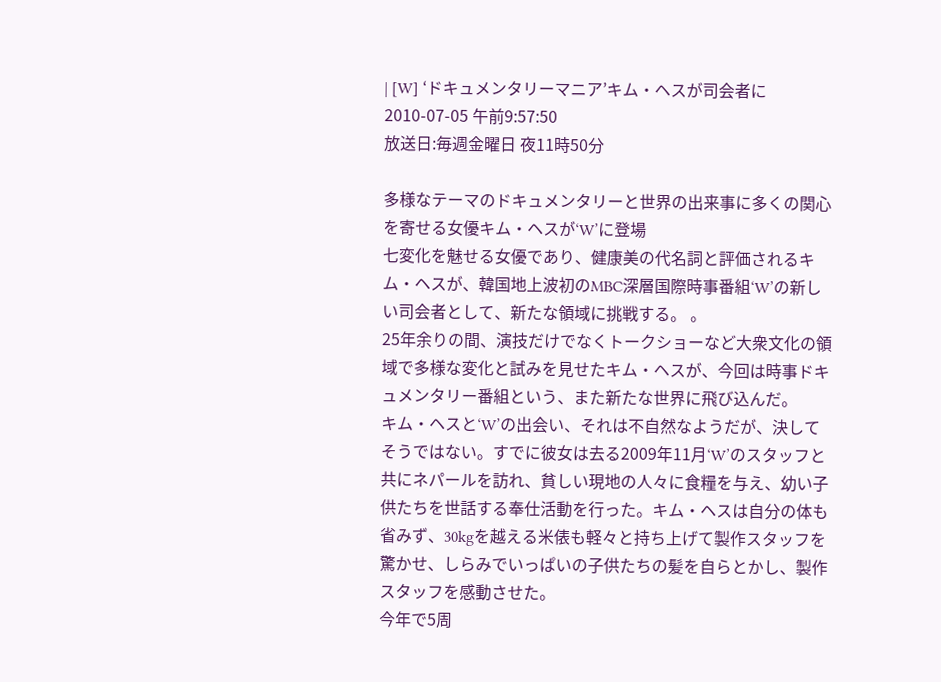| [W] ‘ドキュメンタリーマニア’キム・ヘスが司会者に
2010-07-05 午前9:57:50
放送日:毎週金曜日 夜11時50分

多様なテーマのドキュメンタリーと世界の出来事に多くの関心を寄せる女優キム・ヘスが‘W’に登場
七変化を魅せる女優であり、健康美の代名詞と評価されるキム・ヘスが、韓国地上波初のMBC深層国際時事番組‘W’の新しい司会者として、新たな領域に挑戦する。 。
25年余りの間、演技だけでなくトークショーなど大衆文化の領域で多様な変化と試みを見せたキム・ヘスが、今回は時事ドキュメンタリー番組という、また新たな世界に飛び込んだ。
キム・ヘスと‘W’の出会い、それは不自然なようだが、決してそうではない。すでに彼女は去る2009年11月‘W’のスタッフと共にネパールを訪れ、貧しい現地の人々に食糧を与え、幼い子供たちを世話する奉仕活動を行った。キム・ヘスは自分の体も省みず、30kgを越える米俵も軽々と持ち上げて製作スタッフを驚かせ、しらみでいっぱいの子供たちの髪を自らとかし、製作スタッフを感動させた。
今年で5周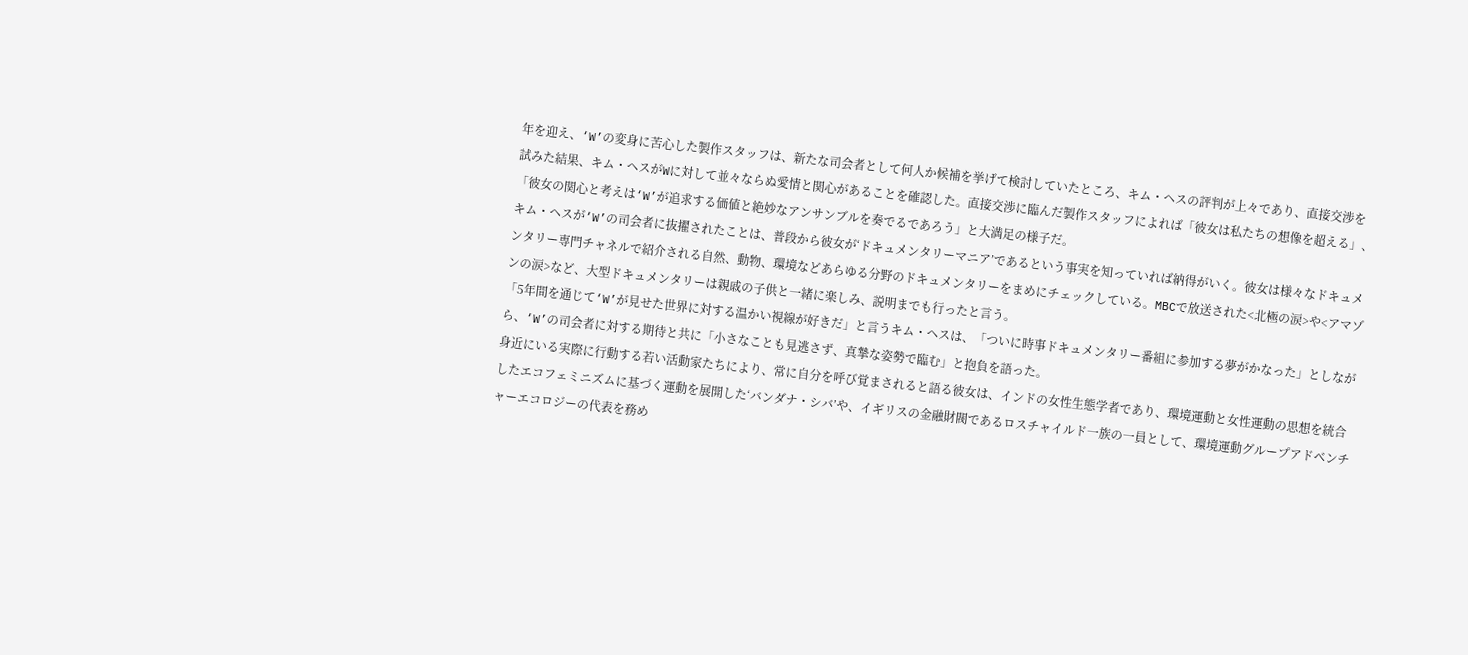年を迎え、‘W’の変身に苦心した製作スタッフは、新たな司会者として何人か候補を挙げて検討していたところ、キム・ヘスの評判が上々であり、直接交渉を試みた結果、キム・ヘスがWに対して並々ならぬ愛情と関心があることを確認した。直接交渉に臨んだ製作スタッフによれば「彼女は私たちの想像を超える」、「彼女の関心と考えは‘W’が追求する価値と絶妙なアンサンブルを奏でるであろう」と大満足の様子だ。
キム・ヘスが‘W’の司会者に抜擢されたことは、普段から彼女が‘ドキュメンタリーマニア’であるという事実を知っていれば納得がいく。彼女は様々なドキュメンタリー専門チャネルで紹介される自然、動物、環境などあらゆる分野のドキュメンタリーをまめにチェックしている。MBCで放送された<北極の涙>や<アマゾンの涙>など、大型ドキュメンタリーは親戚の子供と一緒に楽しみ、説明までも行ったと言う。
「5年間を通じて‘W’が見せた世界に対する温かい視線が好きだ」と言うキム・ヘスは、「ついに時事ドキュメンタリー番組に参加する夢がかなった」としながら、‘W’の司会者に対する期待と共に「小さなことも見逃さず、真摯な姿勢で臨む」と抱負を語った。
身近にいる実際に行動する若い活動家たちにより、常に自分を呼び覚まされると語る彼女は、インドの女性生態学者であり、環境運動と女性運動の思想を統合したエコフェミニズムに基づく運動を展開した‘バンダナ・シバ’や、イギリスの金融財閥であるロスチャイルド一族の一員として、環境運動グループアドベンチャーエコロジーの代表を務め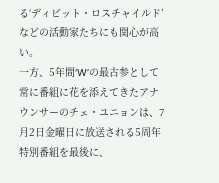る‘ディビット・ロスチャイルド’などの活動家たちにも関心が高い。
一方、5年間‘W’の最古参として常に番組に花を添えてきたアナウンサーのチェ・ユニョンは、7月2日金曜日に放送される5周年特別番組を最後に、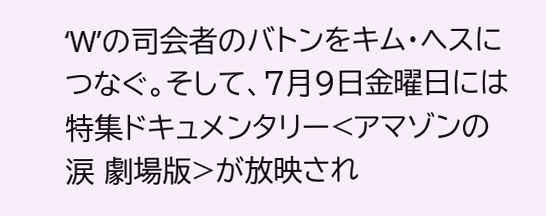‘W’の司会者のバトンをキム・ヘスにつなぐ。そして、7月9日金曜日には特集ドキュメンタリー<アマゾンの涙 劇場版>が放映され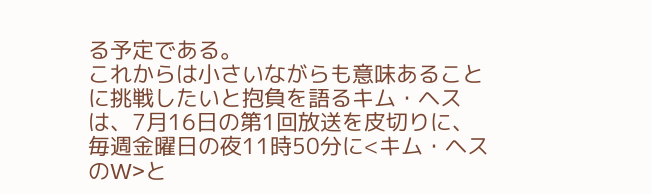る予定である。
これからは小さいながらも意味あることに挑戦したいと抱負を語るキム・ヘスは、7月16日の第1回放送を皮切りに、毎週金曜日の夜11時50分に<キム・ヘスのW>と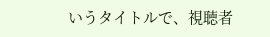いうタイトルで、視聴者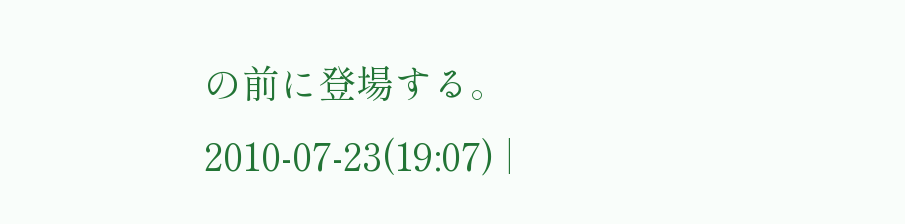の前に登場する。
2010-07-23(19:07) |